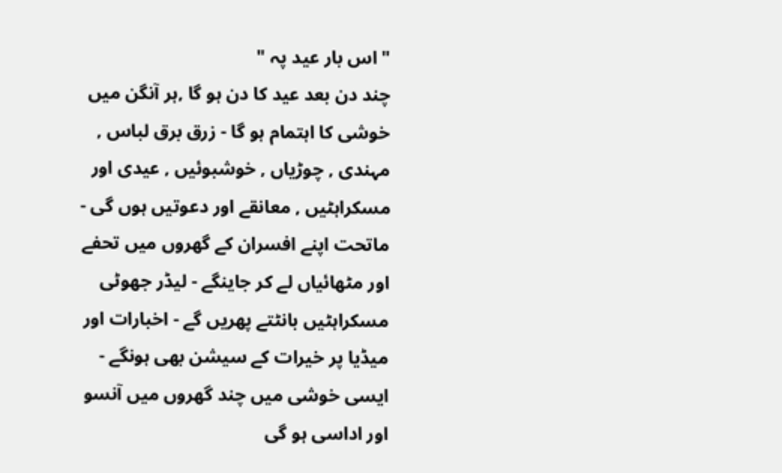" اس بار عید پہ "
چند دن بعد عید کا دن ہو گا ,ہر آنگن میں خوشی کا اہتمام ہو گا - زرق برق لباس , مہندی , چوڑیاں , خوشبوئیں , عیدی اور مسکراہٹیں , معانقے اور دعوتیں ہوں گی - ماتحت اپنے افسران کے گھروں میں تحفے اور مٹھائیاں لے کر جاینگے - لیڈر جھوٹی مسکراہٹیں بانٹتے پھریں گے - اخبارات اور میڈیا پر خیرات کے سیشن بھی ہونگے -
ایسی خوشی میں چند گھروں میں آنسو اور اداسی ہو گی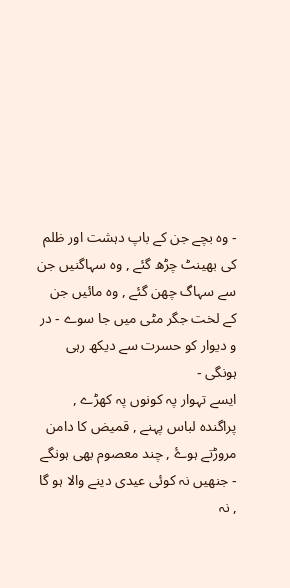- وہ بچے جن کے باپ دہشت اور ظلم کی بھینٹ چڑھ گئے , وہ سہاگنیں جن سے سہاگ چھن گئے , وہ مائیں جن کے لخت جگر مٹی میں جا سوے - در و دیوار کو حسرت سے دیکھ رہی ہونگی -
ایسے تہوار پہ کونوں پہ کھڑے , پراگندہ لباس پہنے , قمیض کا دامن مروڑتے ہوۓ , چند معصوم بھی ہونگے - جنھیں نہ کوئی عیدی دینے والا ہو گا , نہ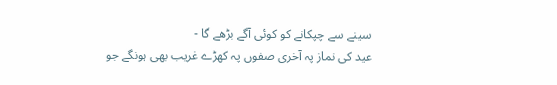سینے سے چپکانے کو کوئی آگے بڑھے گا -
عید کی نماز پہ آخری صفوں پہ کھڑے غریب بھی ہونگے جو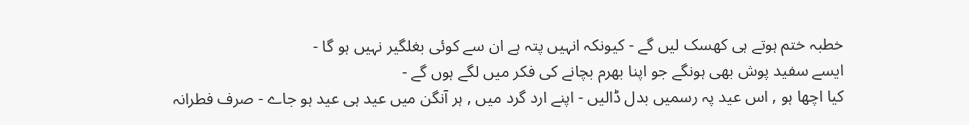خطبہ ختم ہوتے ہی کھسک لیں گے - کیونکہ انہیں پتہ ہے ان سے کوئی بغلگیر نہیں ہو گا -
ایسے سفید پوش بھی ہونگے جو اپنا بھرم بچانے کی فکر میں لگے ہوں گے -
کیا اچھا ہو , اس عید پہ رسمیں بدل ڈالیں - اپنے ارد گرد میں , ہر آنگن میں عید ہی عید ہو جاے - صرف فطرانہ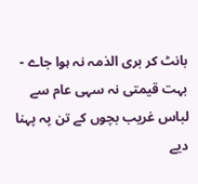بانٹ کر بری الذمہ نہ ہوا جاے - بہت قیمتی نہ سہی عام سے لباس غریب بچوں کے تن پہ پہنا دیے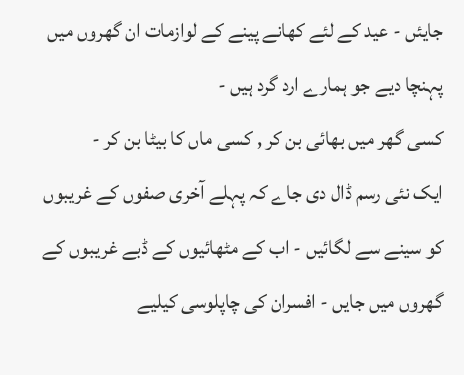جایئں - عید کے لئے کھانے پینے کے لوازمات ان گھروں میں پہنچا دیے جو ہمارے ارد گرد ہیں -
کسی گھر میں بھائی بن کر , کسی ماں کا بیٹا بن کر -
ایک نئی رسم ڈال دی جاے کہ پہلے آخری صفوں کے غریبوں کو سینے سے لگائیں - اب کے مٹھائیوں کے ڈبے غریبوں کے گھروں میں جایں - افسران کی چاپلوسی کیلیے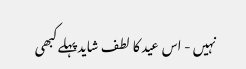نہیں - اس عید کا لطف شاید پہلے کبھی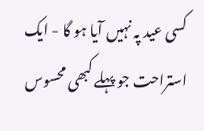کسی عید پہ نہیں آیا ہو گا - ایک استراحت جو پہلے کبھی محسوس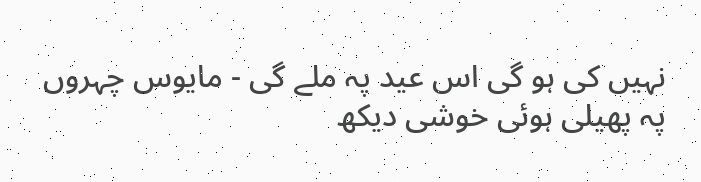نہیں کی ہو گی اس عید پہ ملے گی - مایوس چہروں پہ پھیلی ہوئی خوشی دیکھ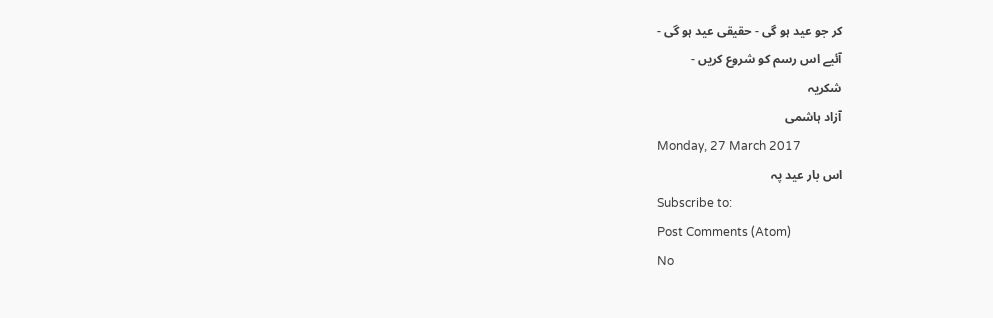کر جو عید ہو گی - حقیقی عید ہو گی -
آئیے اس رسم کو شروع کریں -
شکریہ
آزاد ہاشمی
Monday, 27 March 2017
اس بار عید پہ
Subscribe to:
Post Comments (Atom)
No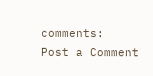comments:
Post a Comment